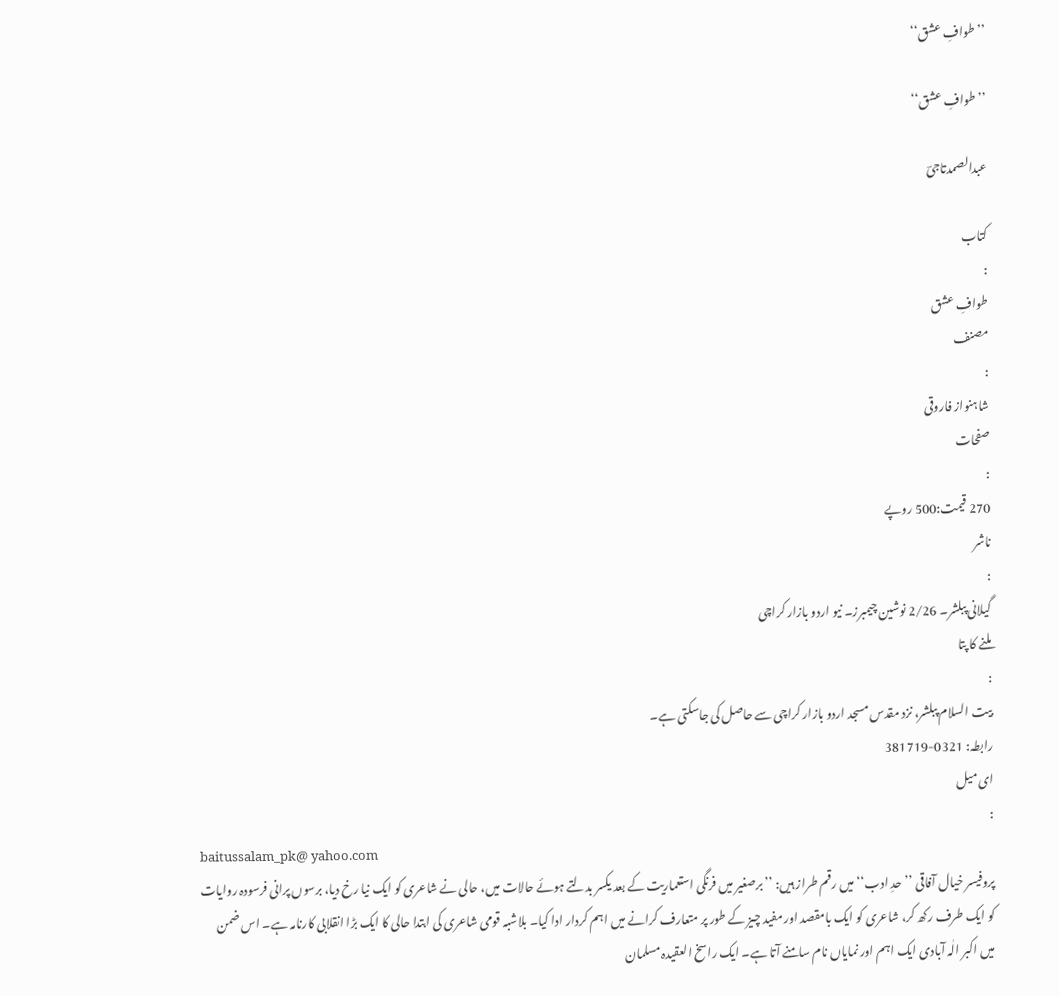’’طوافِ عشق‘‘

’’طوافِ عشق‘‘

عبدالصمدتاجیؔ

کتاب
:
طوافِ عشق
مصنف
:
شاہنواز فاروقی
صفحات
:
270 قیمت:500 روپے
ناشر
:
گیلانی پبلشر۔ 2/26 نوشین چیمبرز۔ نیو اردو بازار کراچی
ملنے کا پتا
:
بیت السلام پبلشر، نزد مقدس مسجد اردو بازار کراچی سے حاصل کی جاسکتی ہے۔
رابطہ: 0321-381719
ای میل
:
baitussalam_pk@ yahoo.com
پروفیسر خیال آفاقی ’’حدِ ادب‘‘ میں رقم طراز ہیں: ’’برصغیر میں فرنگی استعماریت کے بعد یکسر بدلتے ہوئے حالات میں، حالی نے شاعری کو ایک نیا رخ دیا، برسوں پرانی فرسودہ روایات کو ایک طرف رکھ کر، شاعری کو ایک بامقصد اور مفید چیز کے طور پر متعارف کرانے میں اہم کردار ادا کیا۔ بلاشبہ قومی شاعری کی ابتدا حالی کا ایک بڑا انقلابی کارنامہ ہے۔ اس ضمن میں اکبر الٰہ آبادی ایک اہم اور نمایاں نام سامنے آتا ہے۔ ایک راسخ العقیدہ مسلمان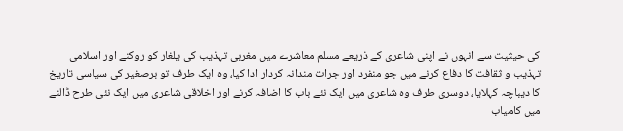کی حیثیت سے انہوں نے اپنی شاعری کے ذریعے مسلم معاشرے میں مغربی تہذیب کی یلغار کو روکنے اور اسلامی تہذیب و ثقافت کا دفاع کرنے میں جو منفرد اور جرات مندانہ کردار ادا کیا، وہ ایک طرف تو برصغیر کی سیاسی تاریخ کا دیباچہ کہلایا، دوسری طرف وہ شاعری میں ایک نئے باب کا اضافہ کرنے اور اخلاقی شاعری میں ایک نئی طرح ڈالنے میں کامیاب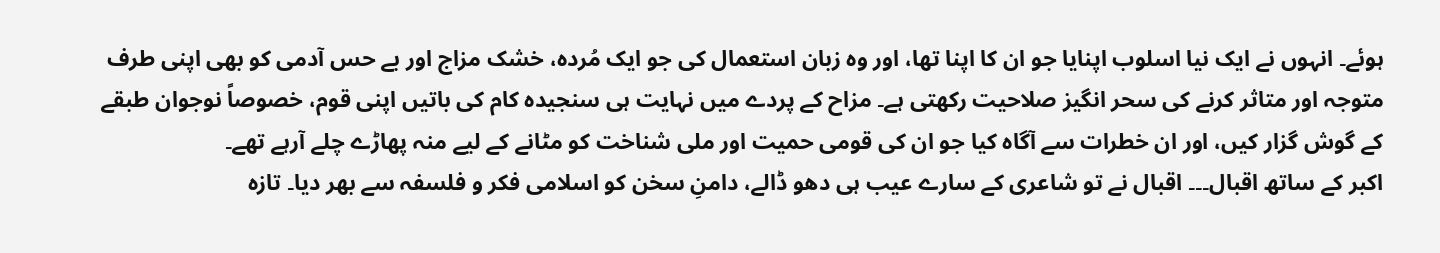ہوئے۔ انہوں نے ایک نیا اسلوب اپنایا جو ان کا اپنا تھا، اور وہ زبان استعمال کی جو ایک مُردہ، خشک مزاج اور بے حس آدمی کو بھی اپنی طرف متوجہ اور متاثر کرنے کی سحر انگیز صلاحیت رکھتی ہے۔ مزاح کے پردے میں نہایت ہی سنجیدہ کام کی باتیں اپنی قوم، خصوصاً نوجوان طبقے کے گوش گزار کیں، اور ان خطرات سے آگاہ کیا جو ان کی قومی حمیت اور ملی شناخت کو مٹانے کے لیے منہ پھاڑے چلے آرہے تھے۔
اکبر کے ساتھ اقبال۔۔۔ اقبال نے تو شاعری کے سارے عیب ہی دھو ڈالے، دامنِ سخن کو اسلامی فکر و فلسفہ سے بھر دیا۔ تازہ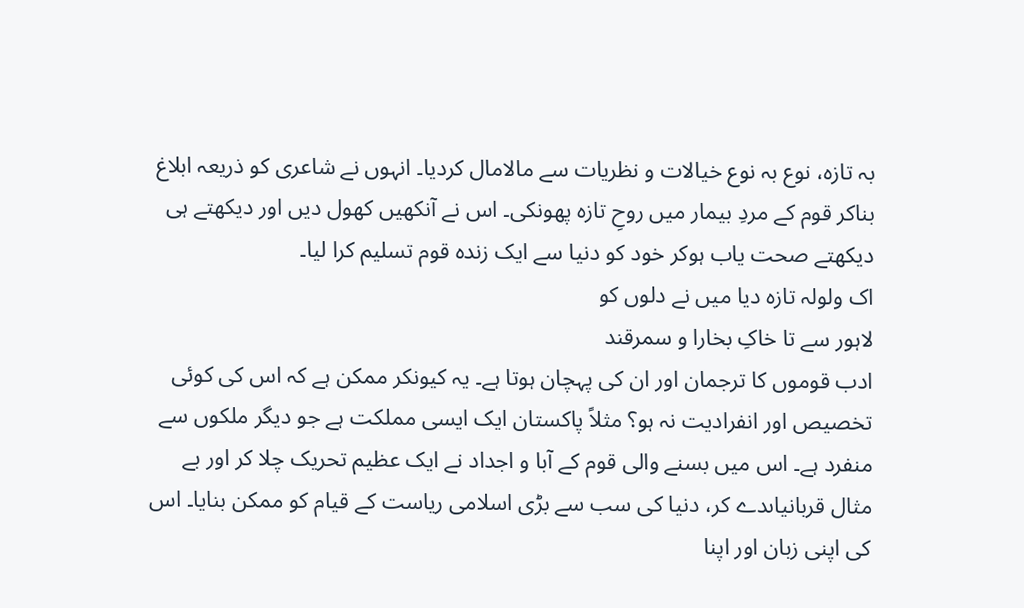بہ تازہ، نوع بہ نوع خیالات و نظریات سے مالامال کردیا۔ انہوں نے شاعری کو ذریعہ ابلاغ بناکر قوم کے مردِ بیمار میں روحِ تازہ پھونکی۔ اس نے آنکھیں کھول دیں اور دیکھتے ہی دیکھتے صحت یاب ہوکر خود کو دنیا سے ایک زندہ قوم تسلیم کرا لیا۔
اک ولولہ تازہ دیا میں نے دلوں کو
لاہور سے تا خاکِ بخارا و سمرقند
ادب قوموں کا ترجمان اور ان کی پہچان ہوتا ہے۔ یہ کیونکر ممکن ہے کہ اس کی کوئی تخصیص اور انفرادیت نہ ہو؟ مثلاً پاکستان ایک ایسی مملکت ہے جو دیگر ملکوں سے منفرد ہے۔ اس میں بسنے والی قوم کے آبا و اجداد نے ایک عظیم تحریک چلا کر اور بے مثال قربانیاںدے کر، دنیا کی سب سے بڑی اسلامی ریاست کے قیام کو ممکن بنایا۔ اس کی اپنی زبان اور اپنا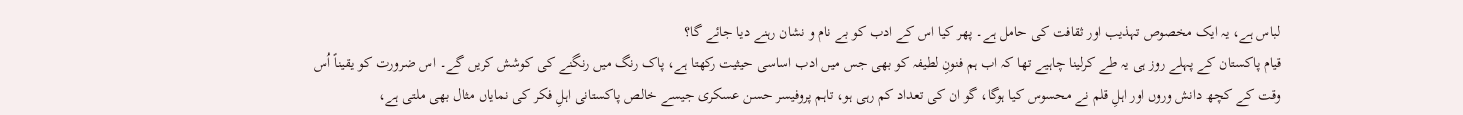لباس ہے، یہ ایک مخصوص تہذیب اور ثقافت کی حامل ہے۔ پھر کیا اس کے ادب کو بے نام و نشان رہنے دیا جائے گا؟
قیام پاکستان کے پہلے روز ہی یہ طے کرلینا چاہیے تھا کہ اب ہم فنونِ لطیفہ کو بھی جس میں ادب اساسی حیثیت رکھتا ہے، پاک رنگ میں رنگنے کی کوشش کریں گے۔ اس ضرورت کو یقیناً اُس وقت کے کچھ دانش وروں اور اہلِ قلم نے محسوس کیا ہوگا، گو ان کی تعداد کم رہی ہو، تاہم پروفیسر حسن عسکری جیسے خالص پاکستانی اہلِ فکر کی نمایاں مثال بھی ملتی ہے،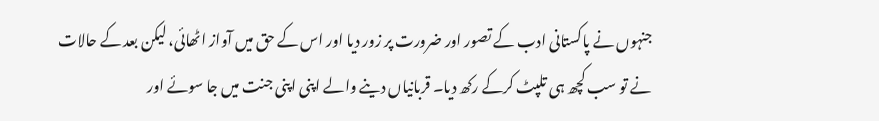جنہوں نے پاکستانی ادب کے تصور اور ضرورت پر زور دیا اور اس کے حق میں آواز اٹھائی، لیکن بعد کے حالات نے تو سب کچھ ہی تلپٹ کرکے رکھ دیا۔ قربانیاں دینے والے اپنی اپنی جنت میں جا سوئے اور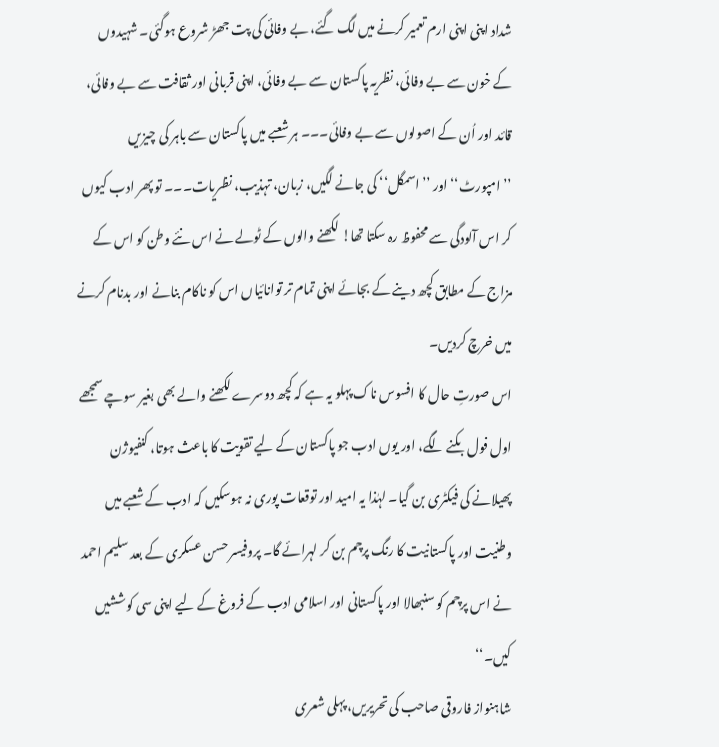شداد اپنی اپنی ارم تعمیر کرنے میں لگ گئے، بے وفائی کی پت جھڑ شروع ہوگئی۔ شہیدوں کے خون سے بے وفائی، نظریہ پاکستان سے بے وفائی، اپنی قربانی اور ثقافت سے بے وفائی، قائد اور اُن کے اصولوں سے بے وفائی۔۔۔ ہر شعبے میں پاکستان سے باہر کی چیزیں ’’امپورٹ‘‘اور ’’اسمگل‘‘ کی جانے لگیں، زبان، تہذیب، نظریات۔۔۔ تو پھر ادب کیوں کر اس آلودگی سے محفوظ رہ سکتا تھا! لکھنے والوں کے ٹولے نے اس نئے وطن کو اس کے مزاج کے مطابق کچھ دینے کے بجائے اپنی تمام تر توانائیاں اس کو ناکام بنانے اور بدنام کرنے میں خرچ کردیں۔
اس صورتِ حال کا افسوس ناک پہلو یہ ہے کہ کچھ دوسرے لکھنے والے بھی بغیر سوچے سمجھے اول فول بکنے لگے، اور یوں ادب جو پاکستان کے لیے تقویت کا باعث ہوتا، کنفیوژن پھیلانے کی فیکٹری بن گیا۔ لہٰذا یہ امید اور توقعات پوری نہ ہوسکیں کہ ادب کے شعبے میں وطنیت اور پاکستانیت کا رنگ پرچم بن کر لہرائے گا۔ پروفیسر حسن عسکری کے بعد سلیم احمد نے اس پرچم کو سنبھالا اور پاکستانی اور اسلامی ادب کے فروغ کے لیے اپنی سی کوششیں کیں۔‘‘
شاہنواز فاروقی صاحب کی تحریریں، پہلی شعری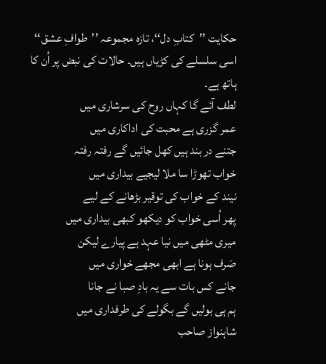حکایت ’’کتابِ دل‘‘، تازہ مجموعہ ’’طوافِ عشق‘‘ اسی سلسلے کی کڑیاں ہیں۔ حالات کی نبض پر اُن کا ہاتھ ہے۔
لطف آئے گا کہاں روح کی سرشاری میں
عمر گزری ہے محبت کی اداکاری میں
جتنے در بند ہیں کھل جائیں گے رفتہ رفتہ
خواب تھوڑا سا ملا لیجیے بیداری میں
نیند کے خواب کی توقیر بڑھانے کے لیے
پھر اُسی خواب کو دیکھو کبھی بیداری میں
میری مٹھی میں نیا عہد ہے پیارے لیکن
صَرف ہونا ہے ابھی مجھے خواری میں
جانے کس بات سے یہ بادِ صبا نے جانا
ہم ہی بولیں گے بگولے کی طرفداری میں
شاہنواز صاحب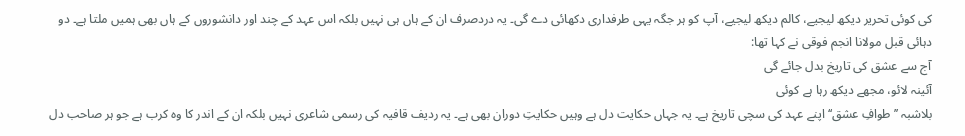کی کوئی تحریر دیکھ لیجیے، کالم دیکھ لیجیے، آپ کو ہر جگہ یہی طرفداری دکھائی دے گی۔ یہ دردصرف ان کے ہاں ہی نہیں بلکہ اس عہد کے چند اور دانشوروں کے ہاں بھی ہمیں ملتا ہے۔ دو دہائی قبل مولانا انجم فوقی نے کہا تھا:
آج سے عشق کی تاریخ بدل جائے گی
آئینہ لائو، مجھے دیکھ رہا ہے کوئی
بلاشبہ ’’طوافِ عشق‘‘ اپنے عہد کی سچی تاریخ ہے۔ یہ جہاں حکایت دل ہے وہیں حکایتِ دوران بھی ہے۔ یہ ردیف قافیہ کی رسمی شاعری نہیں بلکہ ان کے اندر کا وہ کرب ہے جو ہر صاحب دل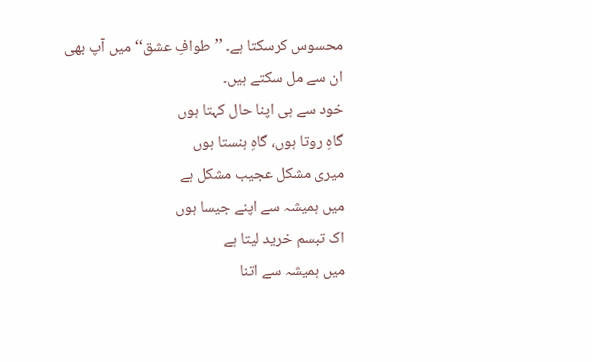محسوس کرسکتا ہے۔ ’’طوافِ عشق‘‘ میں آپ بھی ان سے مل سکتے ہیں۔
خود سے ہی اپنا حال کہتا ہوں
گاہِ روتا ہوں، گاہِ ہنستا ہوں
میری مشکل عجیب مشکل ہے
میں ہمیشہ سے اپنے جیسا ہوں
اک تبسم خرید لیتا ہے
میں ہمیشہ سے اتنا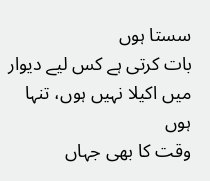سستا ہوں
بات کرتی ہے کس لیے دیوار
میں اکیلا نہیں ہوں، تنہا ہوں
وقت کا بھی جہاں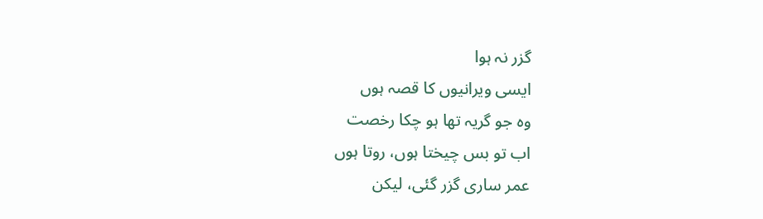گزر نہ ہوا
ایسی ویرانیوں کا قصہ ہوں
وہ جو گریہ تھا ہو چکا رخصت
اب تو بس چیختا ہوں، روتا ہوں
عمر ساری گزر گئی، لیکن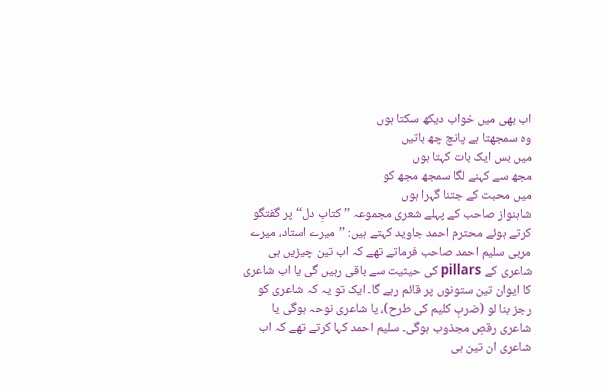اب بھی میں خواب دیکھ سکتا ہوں
وہ سمجھتا ہے پانچ چھ باتیں
میں بس ایک بات کہتا ہوں
مجھ سے کہنے لگا سمجھ مجھ کو
میں محبت کے جتنا گہرا ہوں
شاہنواز صاحب کے پہلے شعری مجموعہ ’’کتابِ دل‘‘ پر گفتگو کرتے ہوئے محترم احمد جاوید کہتے ہیں: ’’میرے استاد، میرے مربی سلیم احمد صاحب فرماتے تھے کہ اب تین چیزیں ہی شاعری کے pillars کی حیثیت سے باقی رہیں گی یا اب شاعری کا ایوان تین ستونوں پر قائم رہے گا۔ ایک تو یہ کہ شاعری کو رجز بنا لو (ضربِ کلیم کی طرح)، یا شاعری نوحہ ہوگی یا شاعری رقصِ مجذوب ہوگی۔ سلیم احمد کہا کرتے تھے کہ اب شاعری ان تین ہی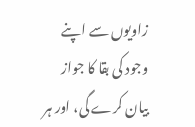زاویوں سے اپنے وجود کی بقا کا جواز بیان کرے گی، اور ہر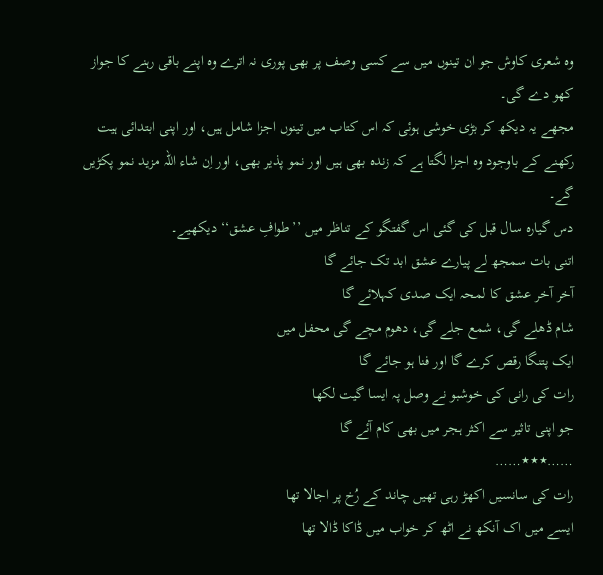وہ شعری کاوش جو ان تینوں میں سے کسی وصف پر بھی پوری نہ اترے وہ اپنے باقی رہنے کا جواز کھو دے گی۔
مجھے یہ دیکھ کر بڑی خوشی ہوئی کہ اس کتاب میں تینوں اجزا شامل ہیں، اور اپنی ابتدائی ہیت رکھنے کے باوجود وہ اجزا لگتا ہے کہ زندہ بھی ہیں اور نمو پذیر بھی، اور اِن شاء اللہ مزید نمو پکڑیں گے۔
دس گیارہ سال قبل کی گئی اس گفتگو کے تناظر میں ’’طوافِ عشق‘‘ دیکھیے۔
اتنی بات سمجھ لے پیارے عشق ابد تک جائے گا
آخر آخر عشق کا لمحہ ایک صدی کہلائے گا
شام ڈھلے گی، شمع جلے گی، دھوم مچے گی محفل میں
ایک پتنگا رقص کرے گا اور فنا ہو جائے گا
رات کی رانی کی خوشبو نے وصل پہ ایسا گیت لکھا
جو اپنی تاثیر سے اکثر ہجر میں بھی کام آئے گا
……٭٭٭……
رات کی سانسیں اکھڑ رہی تھیں چاند کے رُخ پر اجالا تھا
ایسے میں اک آنکھ نے اٹھ کر خواب میں ڈاکا ڈالا تھا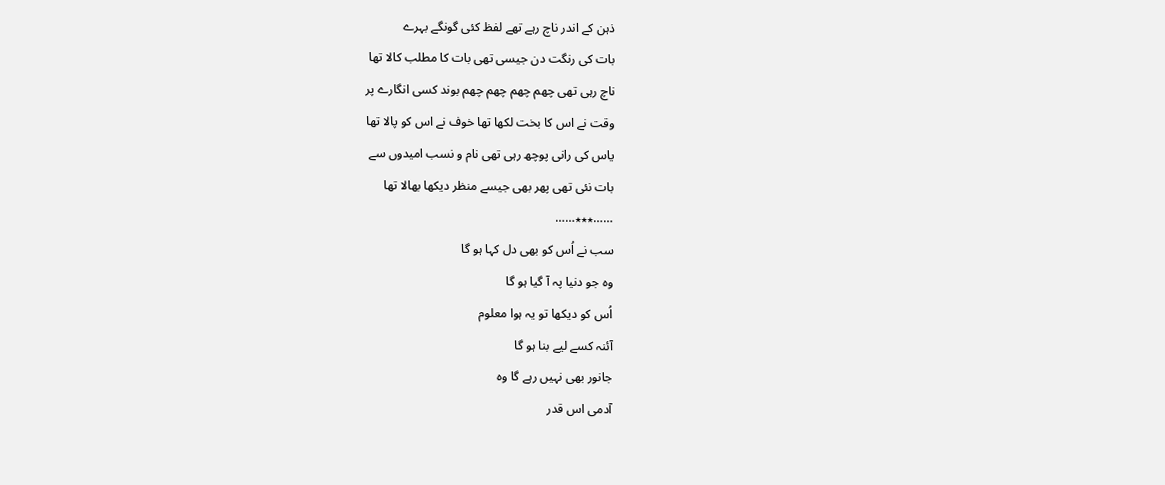ذہن کے اندر ناچ رہے تھے لفظ کئی گونگے بہرے
بات کی رنگت دن جیسی تھی بات کا مطلب کالا تھا
ناچ رہی تھی چھم چھم چھم چھم بوند کسی انگارے پر
وقت نے اس کا بخت لکھا تھا خوف نے اس کو پالا تھا
یاس کی رانی پوچھ رہی تھی نام و نسب امیدوں سے
بات نئی تھی پھر بھی جیسے منظر دیکھا بھالا تھا
……٭٭٭……
سب نے اُس کو بھی دل کہا ہو گا
وہ جو دنیا پہ آ گیا ہو گا
اُس کو دیکھا تو یہ ہوا معلوم
آئنہ کسے لیے بنا ہو گا
جانور بھی نہیں رہے گا وہ
آدمی اس قدر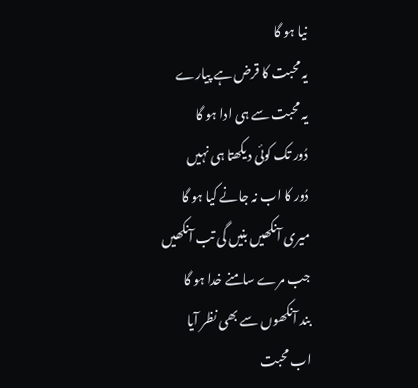نیا ہو گا
یہ محبت کا قرض ہے پیارے
یہ محبت سے ہی ادا ہو گا
دُور تک کوئی دیکھتا ہی نہیں
دُور کا اب نہ جانے کیا ہو گا
میری آنکھیں بنیں گی تب آنکھیں
جب مرے سامنے خدا ہو گا
بند آنکھوں سے بھی نظر آیا
اب محبت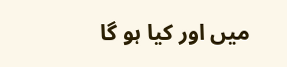میں اور کیا ہو گا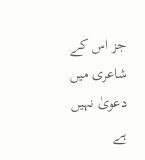جز اس کے شاعری میں دعویٰ نہیں ہے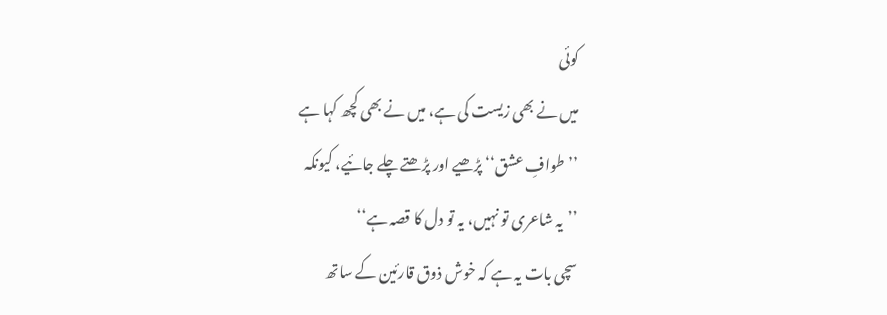کوئی
میں نے بھی زیست کی ہے، میں نے بھی کچھ کہا ہے
’’طوافِ عشق‘‘ پڑھیے اور پڑھتے چلے جائیے، کیونکہ
’’یہ شاعری تو نہیں، یہ تو دل کا قصہ ہے‘‘
سچی بات یہ ہے کہ خوش ذوق قارئین کے ساتھ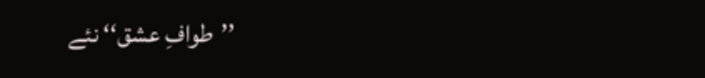’’طوافِ عشق‘‘ نئے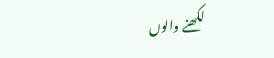لکھنے والوں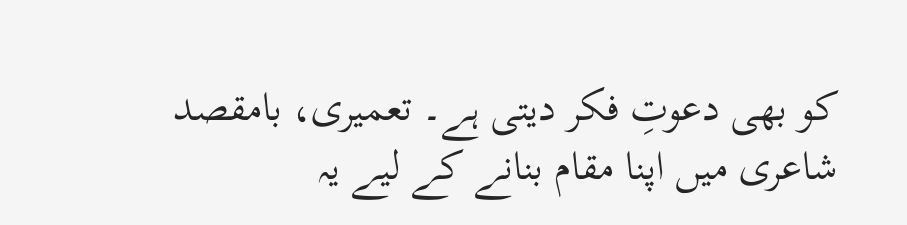کو بھی دعوتِ فکر دیتی ہے۔ تعمیری، بامقصد شاعری میں اپنا مقام بنانے کے لیے یہ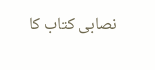نصابی کتاب کا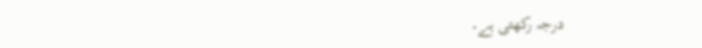درجہ رکھتی ہے۔